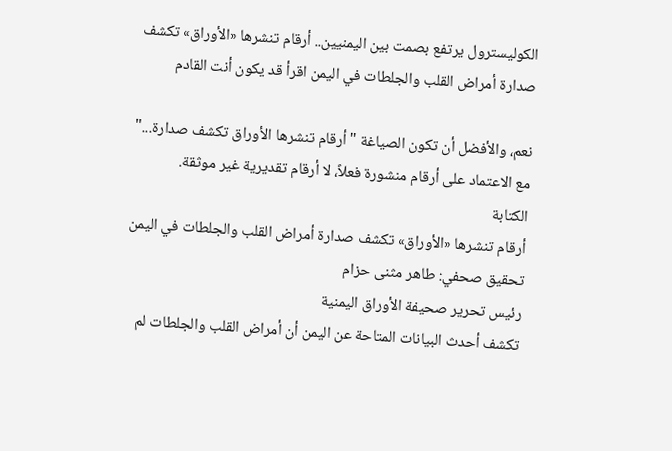الكوليسترول يرتفع بصمت بين اليمنيين.. أرقام تنشرها «الأوراق» تكشف صدارة أمراض القلب والجلطات في اليمن اقرأ قد يكون أنت القادم

نعم، والأفضل أن تكون الصياغة "أرقام تنشرها الأوراق تكشف صدارة..." مع الاعتماد على أرقام منشورة فعلاً، لا أرقام تقديرية غير موثقة.
الكتابة
أرقام تنشرها «الأوراق» تكشف صدارة أمراض القلب والجلطات في اليمن
تحقيق صحفي: طاهر مثنى حزام
رئيس تحرير صحيفة الأوراق اليمنية
تكشف أحدث البيانات المتاحة عن اليمن أن أمراض القلب والجلطات لم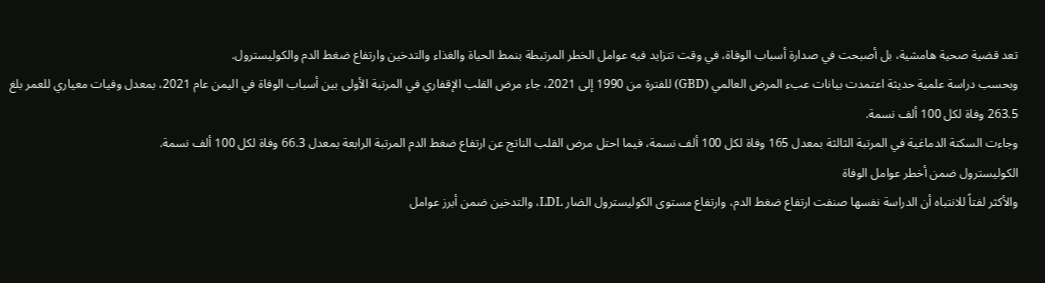تعد قضية صحية هامشية، بل أصبحت في صدارة أسباب الوفاة، في وقت تتزايد فيه عوامل الخطر المرتبطة بنمط الحياة والغذاء والتدخين وارتفاع ضغط الدم والكوليسترول.
وبحسب دراسة علمية حديثة اعتمدت بيانات عبء المرض العالمي (GBD) للفترة من 1990 إلى 2021، جاء مرض القلب الإقفاري في المرتبة الأولى بين أسباب الوفاة في اليمن عام 2021، بمعدل وفيات معياري للعمر بلغ 263.5 وفاة لكل 100 ألف نسمة.
وجاءت السكتة الدماغية في المرتبة الثالثة بمعدل 165 وفاة لكل 100 ألف نسمة، فيما احتل مرض القلب الناتج عن ارتفاع ضغط الدم المرتبة الرابعة بمعدل 66.3 وفاة لكل 100 ألف نسمة.
الكوليسترول ضمن أخطر عوامل الوفاة
والأكثر لفتاً للانتباه أن الدراسة نفسها صنفت ارتفاع ضغط الدم، وارتفاع مستوى الكوليسترول الضار LDL، والتدخين ضمن أبرز عوامل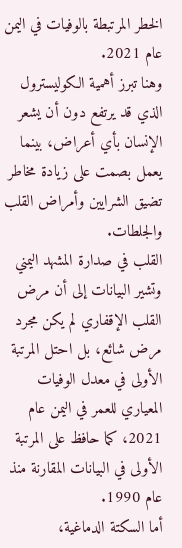الخطر المرتبطة بالوفيات في اليمن عام 2021.
وهنا تبرز أهمية الكوليسترول الذي قد يرتفع دون أن يشعر الإنسان بأي أعراض، بينما يعمل بصمت على زيادة مخاطر تضيق الشرايين وأمراض القلب والجلطات.
القلب في صدارة المشهد اليمني
وتشير البيانات إلى أن مرض القلب الإقفاري لم يكن مجرد مرض شائع، بل احتل المرتبة الأولى في معدل الوفيات المعياري للعمر في اليمن عام 2021، كما حافظ على المرتبة الأولى في البيانات المقارنة منذ عام 1990.
أما السكتة الدماغية،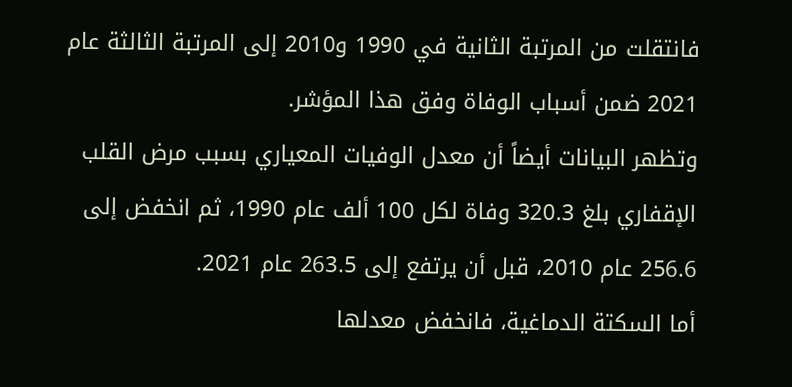فانتقلت من المرتبة الثانية في 1990 و2010 إلى المرتبة الثالثة عام 2021 ضمن أسباب الوفاة وفق هذا المؤشر.
وتظهر البيانات أيضاً أن معدل الوفيات المعياري بسبب مرض القلب الإقفاري بلغ 320.3 وفاة لكل 100 ألف عام 1990، ثم انخفض إلى 256.6 عام 2010، قبل أن يرتفع إلى 263.5 عام 2021.
أما السكتة الدماغية، فانخفض معدلها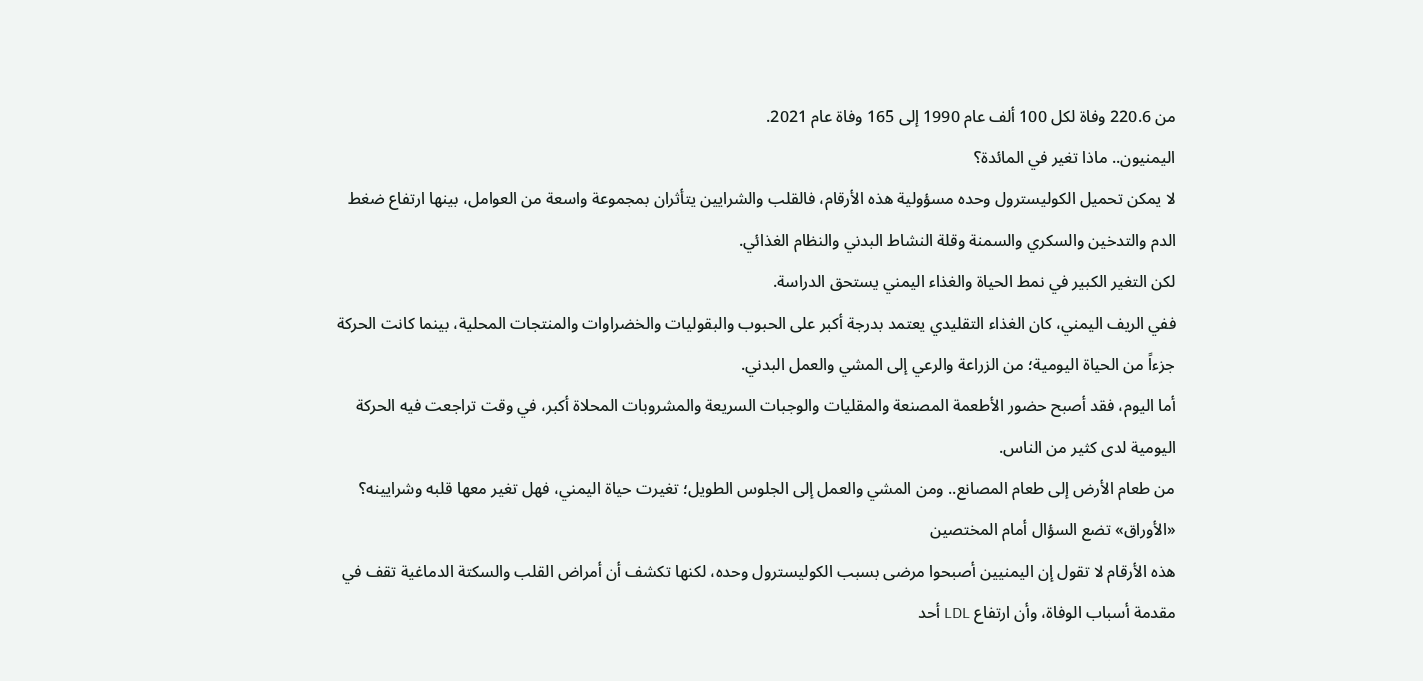من 220.6 وفاة لكل 100 ألف عام 1990 إلى 165 وفاة عام 2021.
اليمنيون.. ماذا تغير في المائدة؟
لا يمكن تحميل الكوليسترول وحده مسؤولية هذه الأرقام، فالقلب والشرايين يتأثران بمجموعة واسعة من العوامل، بينها ارتفاع ضغط الدم والتدخين والسكري والسمنة وقلة النشاط البدني والنظام الغذائي.
لكن التغير الكبير في نمط الحياة والغذاء اليمني يستحق الدراسة.
ففي الريف اليمني، كان الغذاء التقليدي يعتمد بدرجة أكبر على الحبوب والبقوليات والخضراوات والمنتجات المحلية، بينما كانت الحركة جزءاً من الحياة اليومية؛ من الزراعة والرعي إلى المشي والعمل البدني.
أما اليوم، فقد أصبح حضور الأطعمة المصنعة والمقليات والوجبات السريعة والمشروبات المحلاة أكبر، في وقت تراجعت فيه الحركة اليومية لدى كثير من الناس.
من طعام الأرض إلى طعام المصانع.. ومن المشي والعمل إلى الجلوس الطويل؛ تغيرت حياة اليمني، فهل تغير معها قلبه وشرايينه؟
«الأوراق» تضع السؤال أمام المختصين
هذه الأرقام لا تقول إن اليمنيين أصبحوا مرضى بسبب الكوليسترول وحده، لكنها تكشف أن أمراض القلب والسكتة الدماغية تقف في مقدمة أسباب الوفاة، وأن ارتفاع LDL أحد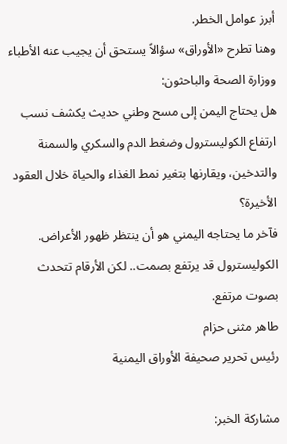أبرز عوامل الخطر.
وهنا تطرح «الأوراق» سؤالاً يستحق أن يجيب عنه الأطباء ووزارة الصحة والباحثون:
هل يحتاج اليمن إلى مسح وطني حديث يكشف نسب ارتفاع الكوليسترول وضغط الدم والسكري والسمنة والتدخين، ويقارنها بتغير نمط الغذاء والحياة خلال العقود الأخيرة؟
فآخر ما يحتاجه اليمني هو أن ينتظر ظهور الأعراض.
الكوليسترول قد يرتفع بصمت.. لكن الأرقام تتحدث بصوت مرتفع.
طاهر مثنى حزام
رئيس تحرير صحيفة الأوراق اليمنية

مشاركة الخبر: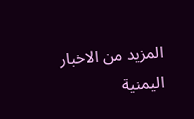المزيد من الاخبار اليمنية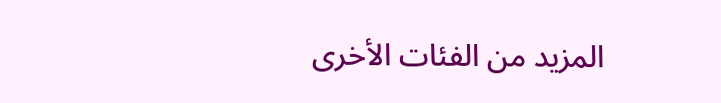المزيد من الفئات الأخرى